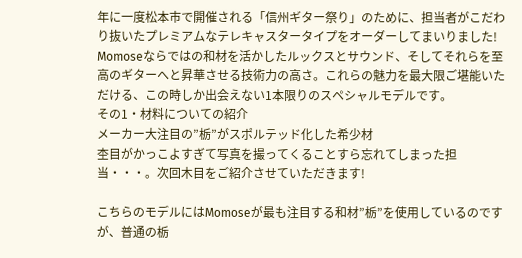年に一度松本市で開催される「信州ギター祭り」のために、担当者がこだわり抜いたプレミアムなテレキャスタータイプをオーダーしてまいりました!
Momoseならではの和材を活かしたルックスとサウンド、そしてそれらを至高のギターへと昇華させる技術力の高さ。これらの魅力を最大限ご堪能いただける、この時しか出会えない1本限りのスペシャルモデルです。
その1・材料についての紹介
メーカー大注目の”栃”がスポルテッド化した希少材
杢目がかっこよすぎて写真を撮ってくることすら忘れてしまった担当・・・。次回木目をご紹介させていただきます!

こちらのモデルにはMomoseが最も注目する和材”栃”を使用しているのですが、普通の栃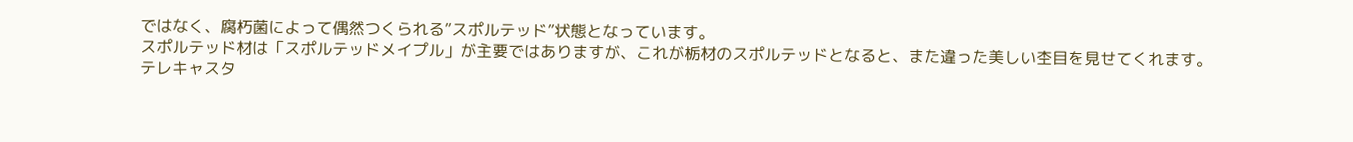ではなく、腐朽菌によって偶然つくられる”スポルテッド”状態となっています。
スポルテッド材は「スポルテッドメイプル」が主要ではありますが、これが栃材のスポルテッドとなると、また違った美しい杢目を見せてくれます。
テレキャスタ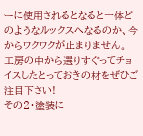ーに使用されるとなると一体どのようなルックスへなるのか、今からワクワクが止まりません。
工房の中から選りすぐってチョイスしたとっておきの材をぜひご注目下さい!
その2・塗装に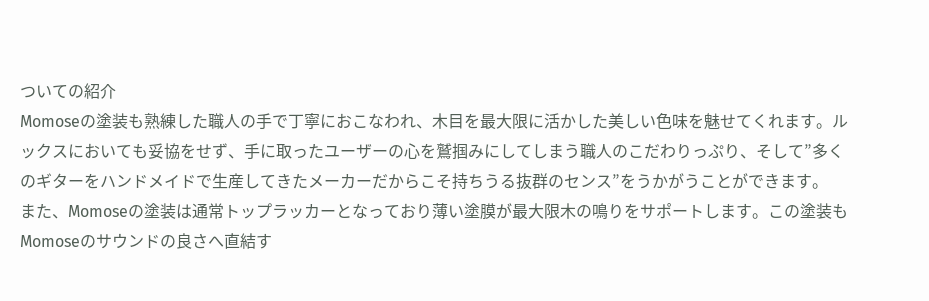ついての紹介
Momoseの塗装も熟練した職人の手で丁寧におこなわれ、木目を最大限に活かした美しい色味を魅せてくれます。ルックスにおいても妥協をせず、手に取ったユーザーの心を鷲掴みにしてしまう職人のこだわりっぷり、そして”多くのギターをハンドメイドで生産してきたメーカーだからこそ持ちうる抜群のセンス”をうかがうことができます。
また、Momoseの塗装は通常トップラッカーとなっており薄い塗膜が最大限木の鳴りをサポートします。この塗装もMomoseのサウンドの良さへ直結す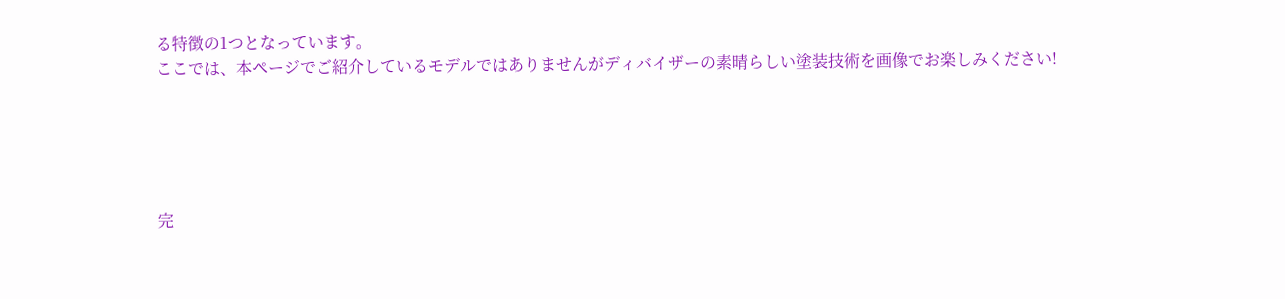る特徴の1つとなっています。
ここでは、本ページでご紹介しているモデルではありませんがディバイザーの素晴らしい塗装技術を画像でお楽しみください!





完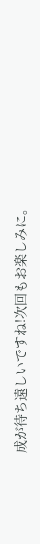成が待ち遠しいですね!次回もお楽しみに。